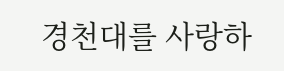경천대를 사랑하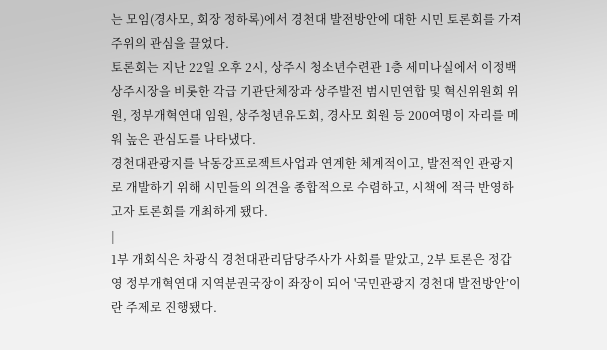는 모임(경사모, 회장 정하록)에서 경천대 발전방안에 대한 시민 토론회를 가져 주위의 관심을 끌었다.
토론회는 지난 22일 오후 2시, 상주시 청소년수련관 1층 세미나실에서 이정백 상주시장을 비롯한 각급 기관단체장과 상주발전 범시민연합 및 혁신위원회 위원, 정부개혁연대 임원, 상주청년유도회, 경사모 회원 등 200여명이 자리를 메워 높은 관심도를 나타냈다.
경천대관광지를 낙동강프로젝트사업과 연계한 체계적이고, 발전적인 관광지로 개발하기 위해 시민들의 의견을 종합적으로 수렴하고, 시책에 적극 반영하고자 토론회를 개최하게 됐다.
|
1부 개회식은 차광식 경천대관리담당주사가 사회를 맡았고, 2부 토론은 정갑영 정부개혁연대 지역분권국장이 좌장이 되어 '국민관광지 경천대 발전방안’이란 주제로 진행됐다.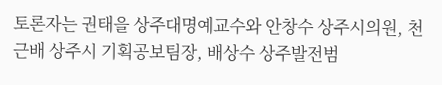토론자는 권태을 상주대명예교수와 안창수 상주시의원, 천근배 상주시 기획공보팀장, 배상수 상주발전범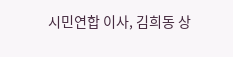시민연합 이사, 김희동 상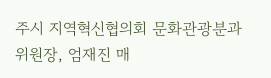주시 지역혁신협의회 문화관광분과위원장, 엄재진 매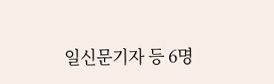일신문기자 등 6명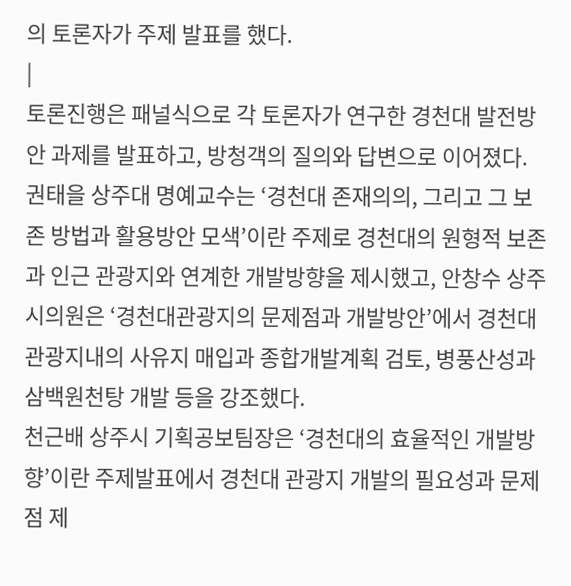의 토론자가 주제 발표를 했다.
|
토론진행은 패널식으로 각 토론자가 연구한 경천대 발전방안 과제를 발표하고, 방청객의 질의와 답변으로 이어졌다.
권태을 상주대 명예교수는 ‘경천대 존재의의, 그리고 그 보존 방법과 활용방안 모색’이란 주제로 경천대의 원형적 보존과 인근 관광지와 연계한 개발방향을 제시했고, 안창수 상주시의원은 ‘경천대관광지의 문제점과 개발방안’에서 경천대관광지내의 사유지 매입과 종합개발계획 검토, 병풍산성과 삼백원천탕 개발 등을 강조했다.
천근배 상주시 기획공보팀장은 ‘경천대의 효율적인 개발방향’이란 주제발표에서 경천대 관광지 개발의 필요성과 문제점 제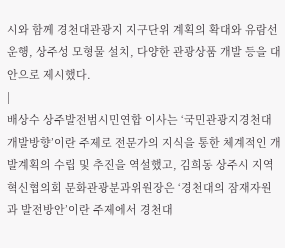시와 함께 경천대관광지 지구단위 계획의 확대와 유람선 운행, 상주성 모형물 설치, 다양한 관광상품 개발 등을 대안으로 제시했다.
|
배상수 상주발전범시민연합 이사는 ‘국민관광지경천대 개발방향’이란 주제로 전문가의 지식을 통한 체계적인 개발계획의 수립 및 추진을 역설했고, 김희동 상주시 지역혁신협의회 문화관광분과위원장은 ‘경천대의 잠재자원과 발전방안’이란 주제에서 경천대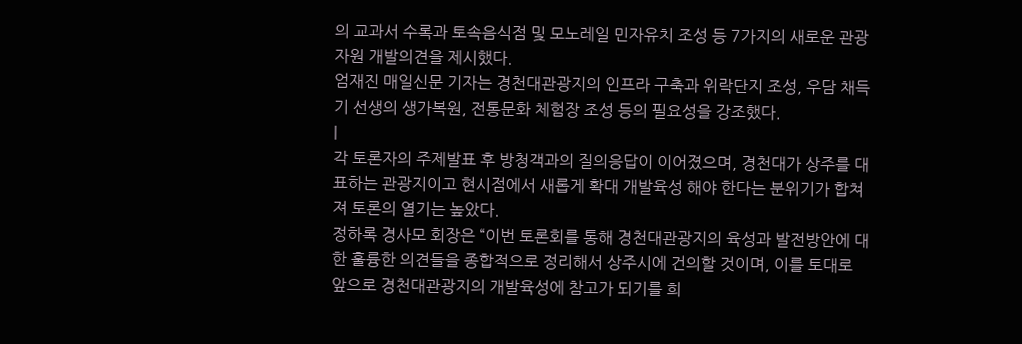의 교과서 수록과 토속음식점 및 모노레일 민자유치 조성 등 7가지의 새로운 관광자원 개발의견을 제시했다.
엄재진 매일신문 기자는 경천대관광지의 인프라 구축과 위락단지 조성, 우담 채득기 선생의 생가복원, 전통문화 체험장 조성 등의 필요성을 강조했다.
|
각 토론자의 주제발표 후 방청객과의 질의응답이 이어졌으며, 경천대가 상주를 대표하는 관광지이고 현시점에서 새롭게 확대 개발육성 해야 한다는 분위기가 합쳐져 토론의 열기는 높았다.
정하록 경사모 회장은 “이번 토론회를 통해 경천대관광지의 육성과 발전방안에 대한 훌륭한 의견들을 종합적으로 정리해서 상주시에 건의할 것이며, 이를 토대로 앞으로 경천대관광지의 개발육성에 참고가 되기를 희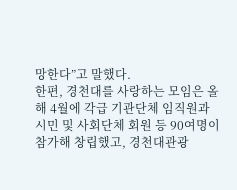망한다”고 말했다.
한편, 경천대를 사랑하는 모임은 올해 4월에 각급 기관단체 임직원과 시민 및 사회단체 회원 등 90여명이 참가해 창립했고, 경천대관광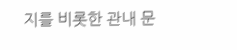지를 비롯한 관내 문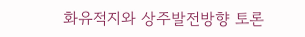화유적지와 상주발전방향 토론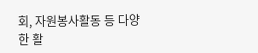회, 자원봉사활동 등 다양한 활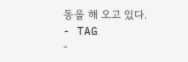동을 해 오고 있다.
- TAG
-